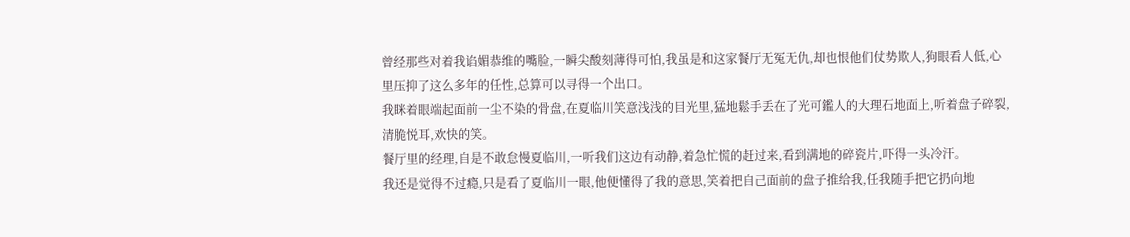曾经那些对着我谄媚恭维的嘴脸,一瞬尖酸刻薄得可怕,我虽是和这家餐厅无冤无仇,却也恨他们仗势欺人,狗眼看人低,心里压抑了这么多年的任性,总算可以寻得一个出口。
我眯着眼端起面前一尘不染的骨盘,在夏临川笑意浅浅的目光里,猛地鬆手丢在了光可鑑人的大理石地面上,听着盘子碎裂,清脆悦耳,欢快的笑。
餐厅里的经理,自是不敢怠慢夏临川,一听我们这边有动静,着急忙慌的赶过来,看到满地的碎瓷片,吓得一头冷汗。
我还是觉得不过瘾,只是看了夏临川一眼,他便懂得了我的意思,笑着把自己面前的盘子推给我,任我随手把它扔向地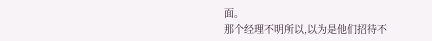面。
那个经理不明所以,以为是他们招待不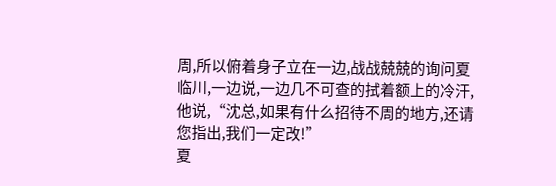周,所以俯着身子立在一边,战战兢兢的询问夏临川,一边说,一边几不可查的拭着额上的冷汗,他说,“沈总,如果有什么招待不周的地方,还请您指出,我们一定改!”
夏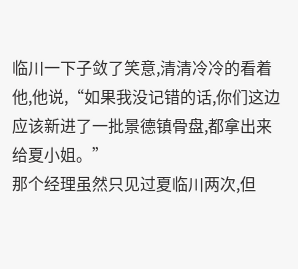临川一下子敛了笑意,清清冷冷的看着他,他说,“如果我没记错的话,你们这边应该新进了一批景德镇骨盘,都拿出来给夏小姐。”
那个经理虽然只见过夏临川两次,但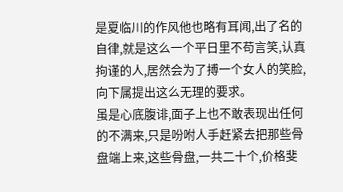是夏临川的作风他也略有耳闻,出了名的自律,就是这么一个平日里不苟言笑,认真拘谨的人,居然会为了搏一个女人的笑脸,向下属提出这么无理的要求。
虽是心底腹诽,面子上也不敢表现出任何的不满来,只是吩咐人手赶紧去把那些骨盘端上来,这些骨盘,一共二十个,价格斐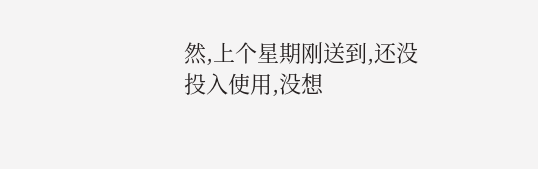然,上个星期刚送到,还没投入使用,没想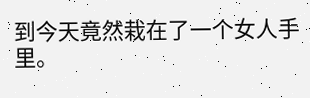到今天竟然栽在了一个女人手里。